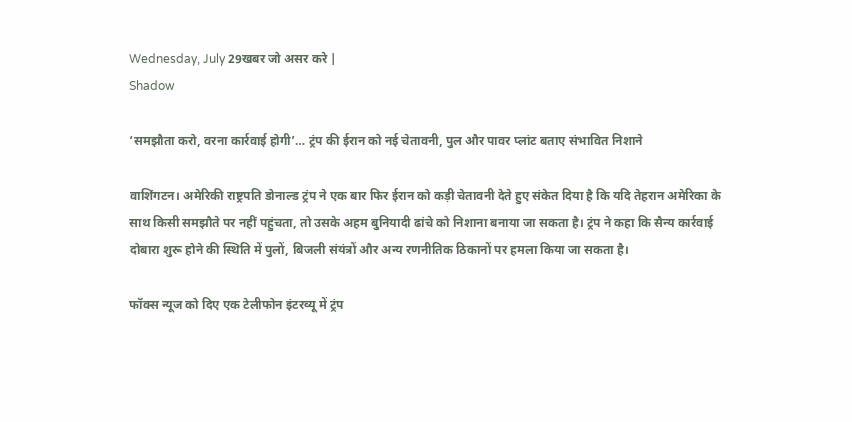Wednesday, July 29खबर जो असर करे |
Shadow

‘समझौता करो, वरना कार्रवाई होगी’… ट्रंप की ईरान को नई चेतावनी, पुल और पावर प्लांट बताए संभावित निशाने

वाशिंगटन। अमेरिकी राष्ट्रपति डोनाल्ड ट्रंप ने एक बार फिर ईरान को कड़ी चेतावनी देते हुए संकेत दिया है कि यदि तेहरान अमेरिका के साथ किसी समझौते पर नहीं पहुंचता, तो उसके अहम बुनियादी ढांचे को निशाना बनाया जा सकता है। ट्रंप ने कहा कि सैन्य कार्रवाई दोबारा शुरू होने की स्थिति में पुलों, बिजली संयंत्रों और अन्य रणनीतिक ठिकानों पर हमला किया जा सकता है।

फॉक्स न्यूज को दिए एक टेलीफोन इंटरव्यू में ट्रंप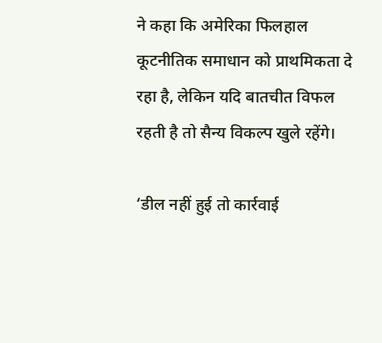ने कहा कि अमेरिका फिलहाल कूटनीतिक समाधान को प्राथमिकता दे रहा है, लेकिन यदि बातचीत विफल रहती है तो सैन्य विकल्प खुले रहेंगे।

‘डील नहीं हुई तो कार्रवाई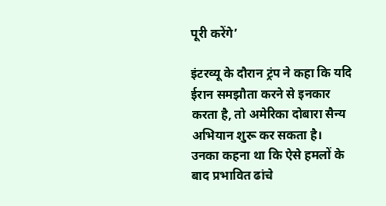पूरी करेंगे’

इंटरव्यू के दौरान ट्रंप ने कहा कि यदि ईरान समझौता करने से इनकार करता है, तो अमेरिका दोबारा सैन्य अभियान शुरू कर सकता है। उनका कहना था कि ऐसे हमलों के बाद प्रभावित ढांचे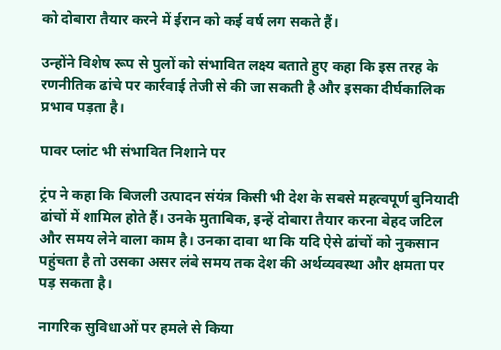को दोबारा तैयार करने में ईरान को कई वर्ष लग सकते हैं।

उन्होंने विशेष रूप से पुलों को संभावित लक्ष्य बताते हुए कहा कि इस तरह के रणनीतिक ढांचे पर कार्रवाई तेजी से की जा सकती है और इसका दीर्घकालिक प्रभाव पड़ता है।

पावर प्लांट भी संभावित निशाने पर

ट्रंप ने कहा कि बिजली उत्पादन संयंत्र किसी भी देश के सबसे महत्वपूर्ण बुनियादी ढांचों में शामिल होते हैं। उनके मुताबिक, इन्हें दोबारा तैयार करना बेहद जटिल और समय लेने वाला काम है। उनका दावा था कि यदि ऐसे ढांचों को नुकसान पहुंचता है तो उसका असर लंबे समय तक देश की अर्थव्यवस्था और क्षमता पर पड़ सकता है।

नागरिक सुविधाओं पर हमले से किया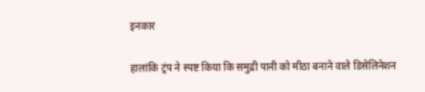इनकार

हालांकि ट्रंप ने स्पष्ट किया कि समुद्री पानी को मीठा बनाने वाले डिसेलिनेशन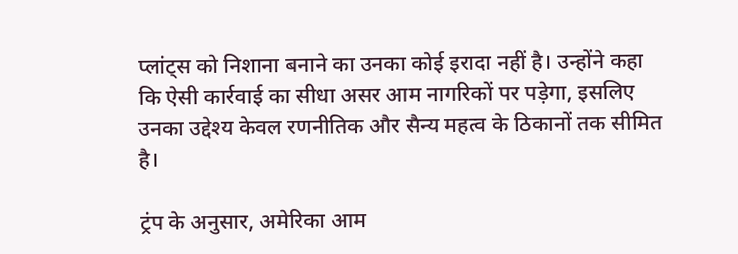प्लांट्स को निशाना बनाने का उनका कोई इरादा नहीं है। उन्होंने कहा कि ऐसी कार्रवाई का सीधा असर आम नागरिकों पर पड़ेगा, इसलिए उनका उद्देश्य केवल रणनीतिक और सैन्य महत्व के ठिकानों तक सीमित है।

ट्रंप के अनुसार, अमेरिका आम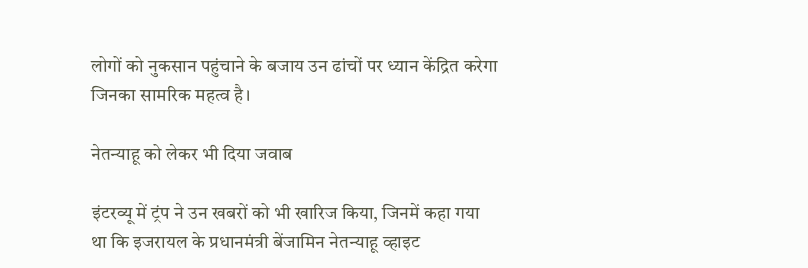लोगों को नुकसान पहुंचाने के बजाय उन ढांचों पर ध्यान केंद्रित करेगा जिनका सामरिक महत्व है।

नेतन्याहू को लेकर भी दिया जवाब

इंटरव्यू में ट्रंप ने उन खबरों को भी खारिज किया, जिनमें कहा गया था कि इजरायल के प्रधानमंत्री बेंजामिन नेतन्याहू व्हाइट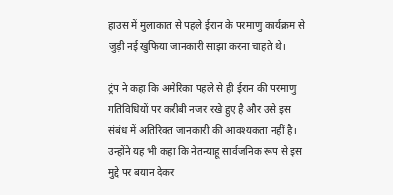हाउस में मुलाकात से पहले ईरान के परमाणु कार्यक्रम से जुड़ी नई खुफिया जानकारी साझा करना चाहते थे।

ट्रंप ने कहा कि अमेरिका पहले से ही ईरान की परमाणु गतिविधियों पर करीबी नजर रखे हुए है और उसे इस संबंध में अतिरिक्त जानकारी की आवश्यकता नहीं है। उन्होंने यह भी कहा कि नेतन्याहू सार्वजनिक रूप से इस मुद्दे पर बयान देकर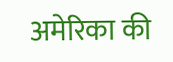अमेरिका की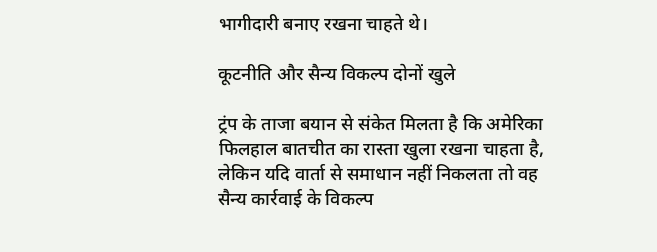भागीदारी बनाए रखना चाहते थे।

कूटनीति और सैन्य विकल्प दोनों खुले

ट्रंप के ताजा बयान से संकेत मिलता है कि अमेरिका फिलहाल बातचीत का रास्ता खुला रखना चाहता है, लेकिन यदि वार्ता से समाधान नहीं निकलता तो वह सैन्य कार्रवाई के विकल्प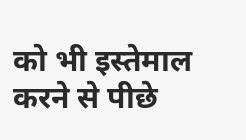को भी इस्तेमाल करने से पीछे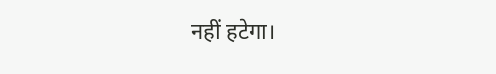नहीं हटेगा।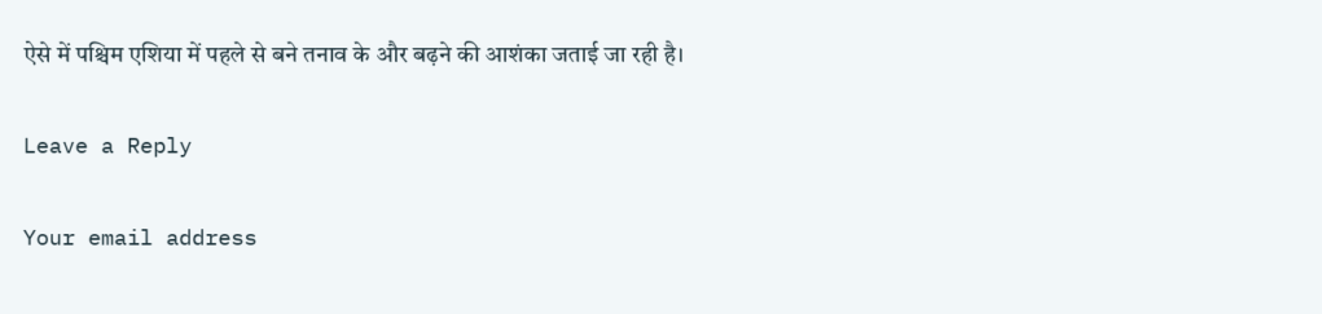ऐसे में पश्चिम एशिया में पहले से बने तनाव के और बढ़ने की आशंका जताई जा रही है।

Leave a Reply

Your email address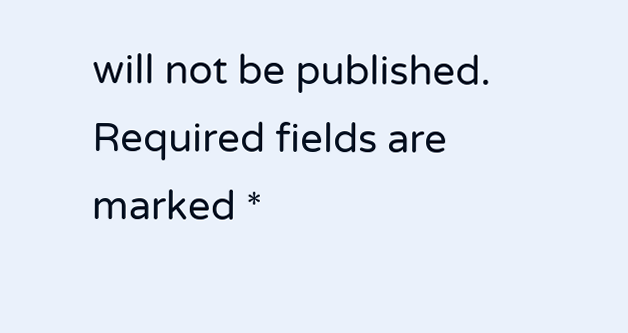will not be published. Required fields are marked *